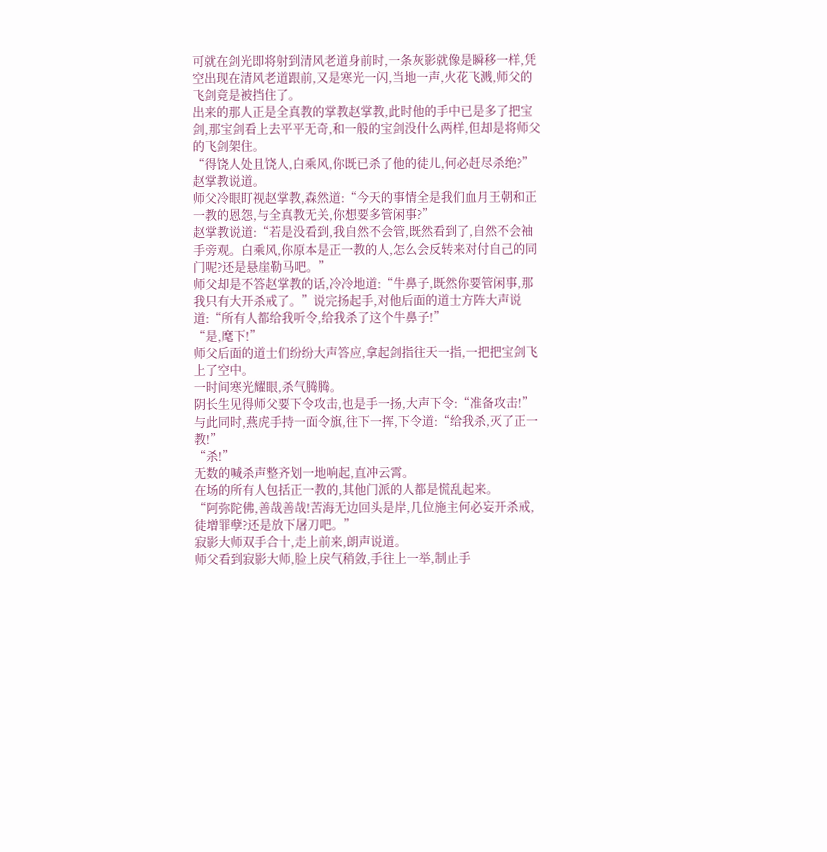可就在剑光即将射到清风老道身前时,一条灰影就像是瞬移一样,凭空出现在清风老道跟前,又是寒光一闪,当地一声,火花飞溅,师父的飞剑竟是被挡住了。
出来的那人正是全真教的掌教赵掌教,此时他的手中已是多了把宝剑,那宝剑看上去平平无奇,和一般的宝剑没什么两样,但却是将师父的飞剑架住。
“得饶人处且饶人,白乘风,你既已杀了他的徒儿,何必赶尽杀绝?”
赵掌教说道。
师父冷眼盯视赵掌教,森然道:“今天的事情全是我们血月王朝和正一教的恩怨,与全真教无关,你想要多管闲事?”
赵掌教说道:“若是没看到,我自然不会管,既然看到了,自然不会袖手旁观。白乘风,你原本是正一教的人,怎么会反转来对付自己的同门呢?还是悬崖勒马吧。”
师父却是不答赵掌教的话,冷冷地道:“牛鼻子,既然你要管闲事,那我只有大开杀戒了。”说完扬起手,对他后面的道士方阵大声说道:“所有人都给我听令,给我杀了这个牛鼻子!”
“是,麾下!”
师父后面的道士们纷纷大声答应,拿起剑指往天一指,一把把宝剑飞上了空中。
一时间寒光耀眼,杀气腾腾。
阴长生见得师父要下令攻击,也是手一扬,大声下令:“准备攻击!”
与此同时,燕虎手持一面令旗,往下一挥,下令道:“给我杀,灭了正一教!”
“杀!”
无数的喊杀声整齐划一地响起,直冲云霄。
在场的所有人包括正一教的,其他门派的人都是慌乱起来。
“阿弥陀佛,善哉善哉!苦海无边回头是岸,几位施主何必妄开杀戒,徒增罪孽?还是放下屠刀吧。”
寂影大师双手合十,走上前来,朗声说道。
师父看到寂影大师,脸上戾气稍敛,手往上一举,制止手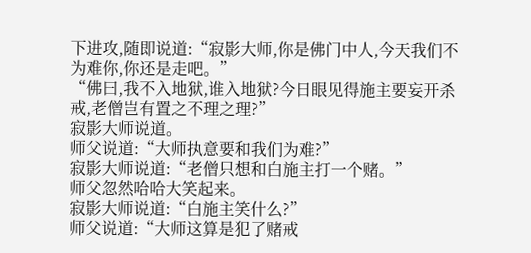下进攻,随即说道:“寂影大师,你是佛门中人,今天我们不为难你,你还是走吧。”
“佛曰,我不入地狱,谁入地狱?今日眼见得施主要妄开杀戒,老僧岂有置之不理之理?”
寂影大师说道。
师父说道:“大师执意要和我们为难?”
寂影大师说道:“老僧只想和白施主打一个赌。”
师父忽然哈哈大笑起来。
寂影大师说道:“白施主笑什么?”
师父说道:“大师这算是犯了赌戒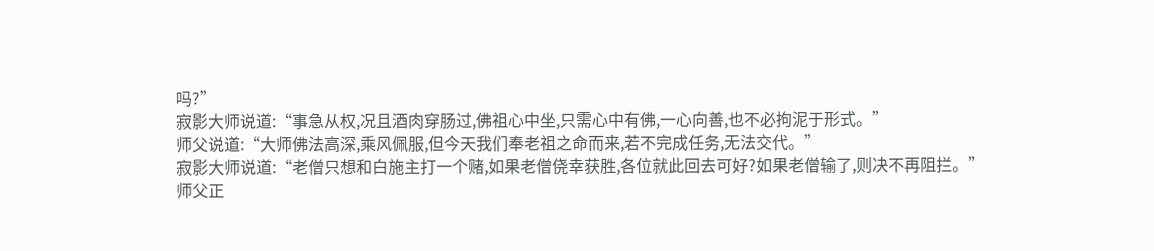吗?”
寂影大师说道:“事急从权,况且酒肉穿肠过,佛祖心中坐,只需心中有佛,一心向善,也不必拘泥于形式。”
师父说道:“大师佛法高深,乘风佩服,但今天我们奉老祖之命而来,若不完成任务,无法交代。”
寂影大师说道:“老僧只想和白施主打一个赌,如果老僧侥幸获胜,各位就此回去可好?如果老僧输了,则决不再阻拦。”
师父正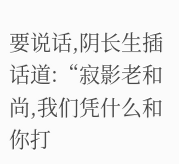要说话,阴长生插话道:“寂影老和尚,我们凭什么和你打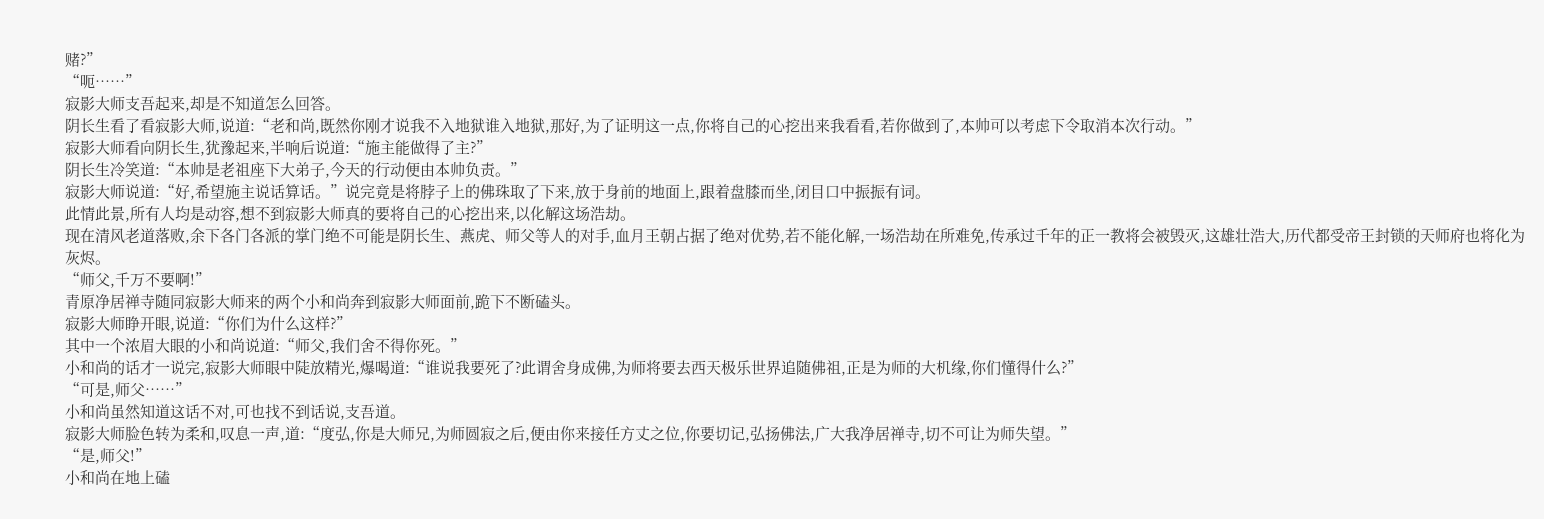赌?”
“呃……”
寂影大师支吾起来,却是不知道怎么回答。
阴长生看了看寂影大师,说道:“老和尚,既然你刚才说我不入地狱谁入地狱,那好,为了证明这一点,你将自己的心挖出来我看看,若你做到了,本帅可以考虑下令取消本次行动。”
寂影大师看向阴长生,犹豫起来,半响后说道:“施主能做得了主?”
阴长生冷笑道:“本帅是老祖座下大弟子,今天的行动便由本帅负责。”
寂影大师说道:“好,希望施主说话算话。”说完竟是将脖子上的佛珠取了下来,放于身前的地面上,跟着盘膝而坐,闭目口中振振有词。
此情此景,所有人均是动容,想不到寂影大师真的要将自己的心挖出来,以化解这场浩劫。
现在清风老道落败,余下各门各派的掌门绝不可能是阴长生、燕虎、师父等人的对手,血月王朝占据了绝对优势,若不能化解,一场浩劫在所难免,传承过千年的正一教将会被毁灭,这雄壮浩大,历代都受帝王封锁的天师府也将化为灰烬。
“师父,千万不要啊!”
青原净居禅寺随同寂影大师来的两个小和尚奔到寂影大师面前,跪下不断磕头。
寂影大师睁开眼,说道:“你们为什么这样?”
其中一个浓眉大眼的小和尚说道:“师父,我们舍不得你死。”
小和尚的话才一说完,寂影大师眼中陡放精光,爆喝道:“谁说我要死了?此谓舍身成佛,为师将要去西天极乐世界追随佛祖,正是为师的大机缘,你们懂得什么?”
“可是,师父……”
小和尚虽然知道这话不对,可也找不到话说,支吾道。
寂影大师脸色转为柔和,叹息一声,道:“度弘,你是大师兄,为师圆寂之后,便由你来接任方丈之位,你要切记,弘扬佛法,广大我净居禅寺,切不可让为师失望。”
“是,师父!”
小和尚在地上磕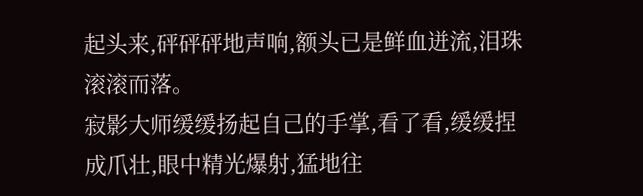起头来,砰砰砰地声响,额头已是鲜血迸流,泪珠滚滚而落。
寂影大师缓缓扬起自己的手掌,看了看,缓缓捏成爪壮,眼中精光爆射,猛地往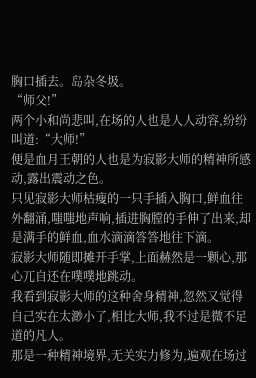胸口插去。岛杂冬圾。
“师父!”
两个小和尚悲叫,在场的人也是人人动容,纷纷叫道:“大师!”
便是血月王朝的人也是为寂影大师的精神所感动,露出震动之色。
只见寂影大师枯瘦的一只手插入胸口,鲜血往外翻涌,嗤嗤地声响,插进胸膛的手伸了出来,却是满手的鲜血,血水滴滴答答地往下滴。
寂影大师随即摊开手掌,上面赫然是一颗心,那心兀自还在噗噗地跳动。
我看到寂影大师的这种舍身精神,忽然又觉得自己实在太渺小了,相比大师,我不过是微不足道的凡人。
那是一种精神境界,无关实力修为,遍观在场过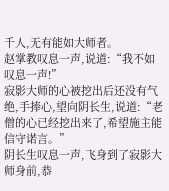千人,无有能如大师者。
赵掌教叹息一声,说道:“我不如叹息一声!”
寂影大师的心被挖出后还没有气绝,手捧心,望向阴长生,说道:“老僧的心已经挖出来了,希望施主能信守诺言。”
阴长生叹息一声,飞身到了寂影大师身前,恭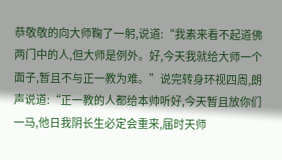恭敬敬的向大师鞠了一躬,说道:“我素来看不起道佛两门中的人,但大师是例外。好,今天我就给大师一个面子,暂且不与正一教为难。”说完转身环视四周,朗声说道:“正一教的人都给本帅听好,今天暂且放你们一马,他日我阴长生必定会重来,届时天师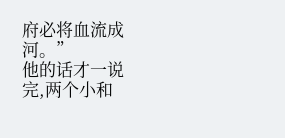府必将血流成河。”
他的话才一说完,两个小和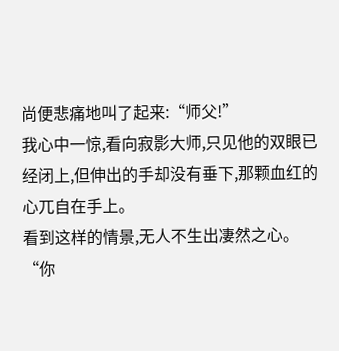尚便悲痛地叫了起来:“师父!”
我心中一惊,看向寂影大师,只见他的双眼已经闭上,但伸出的手却没有垂下,那颗血红的心兀自在手上。
看到这样的情景,无人不生出凄然之心。
“你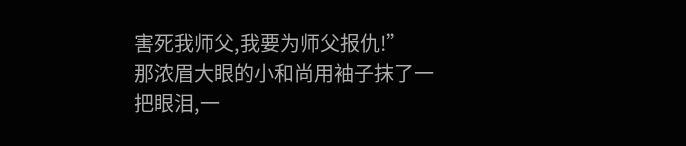害死我师父,我要为师父报仇!”
那浓眉大眼的小和尚用袖子抹了一把眼泪,一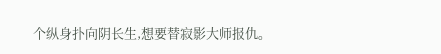个纵身扑向阴长生,想要替寂影大师报仇。